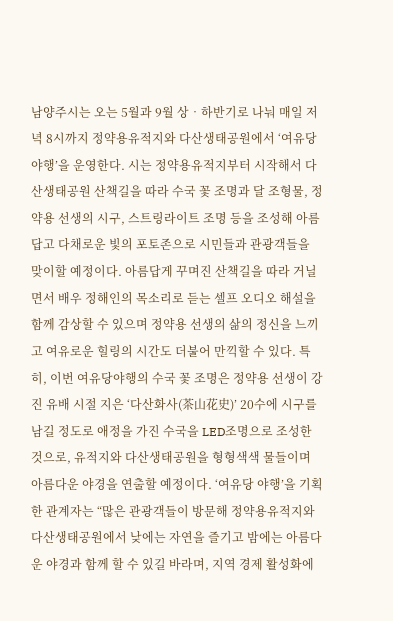남양주시는 오는 5월과 9월 상‧하반기로 나눠 매일 저녁 8시까지 정약용유적지와 다산생태공원에서 ‘여유당 야행’을 운영한다. 시는 정약용유적지부터 시작해서 다산생태공원 산책길을 따라 수국 꽃 조명과 달 조형물, 정약용 선생의 시구, 스트링라이트 조명 등을 조성해 아름답고 다채로운 빛의 포토존으로 시민들과 관광객들을 맞이할 예정이다. 아름답게 꾸며진 산책길을 따라 거닐면서 배우 정해인의 목소리로 듣는 셀프 오디오 해설을 함께 감상할 수 있으며 정약용 선생의 삶의 정신을 느끼고 여유로운 힐링의 시간도 더불어 만끽할 수 있다. 특히, 이번 여유당야행의 수국 꽃 조명은 정약용 선생이 강진 유배 시절 지은 ‘다산화사(茶山花史)’ 20수에 시구를 남길 정도로 애정을 가진 수국을 LED조명으로 조성한 것으로, 유적지와 다산생태공원을 형형색색 물들이며 아름다운 야경을 연출할 예정이다. ‘여유당 야행’을 기획한 관계자는 “많은 관광객들이 방문해 정약용유적지와 다산생태공원에서 낮에는 자연을 즐기고 밤에는 아름다운 야경과 함께 할 수 있길 바라며, 지역 경제 활성화에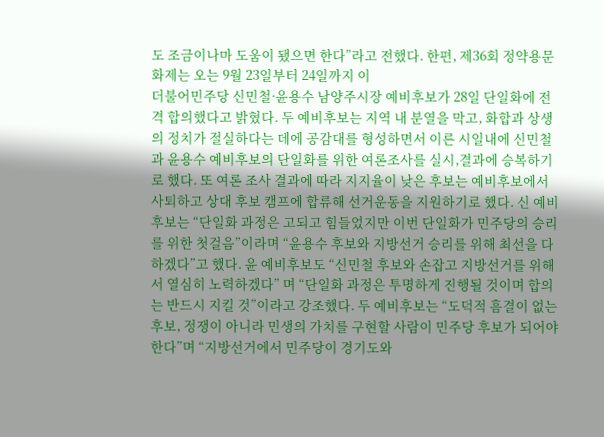도 조금이나마 도움이 됐으면 한다”라고 전했다. 한편, 제36회 정약용문화제는 오는 9월 23일부터 24일까지 이
더불어민주당 신민철·윤용수 남양주시장 예비후보가 28일 단일화에 전격 합의했다고 밝혔다. 두 예비후보는 지역 내 분열을 막고, 화합과 상생의 정치가 절실하다는 데에 공감대를 형성하면서 이른 시일내에 신민철과 윤용수 예비후보의 단일화를 위한 여론조사를 실시,결과에 승복하기로 했다. 또 여론 조사 결과에 따라 지지율이 낮은 후보는 예비후보에서 사퇴하고 상대 후보 캠프에 합류해 선거운동을 지원하기로 했다. 신 예비후보는 “단일화 과정은 고되고 힘들었지만 이번 단일화가 민주당의 승리를 위한 첫걸음”이라며 “윤용수 후보와 지방선거 승리를 위해 최선을 다하겠다”고 했다. 윤 예비후보도 “신민철 후보와 손잡고 지방선거를 위해서 열심히 노력하겠다” 며 “단일화 과정은 투명하게 진행될 것이며 합의는 반드시 지킬 것”이라고 강조했다. 두 예비후보는 “도덕적 흠결이 없는 후보, 정쟁이 아니라 민생의 가치를 구현할 사람이 민주당 후보가 되어야 한다”며 “지방선거에서 민주당이 경기도와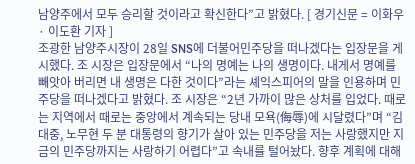남양주에서 모두 승리할 것이라고 확신한다”고 밝혔다. [ 경기신문 = 이화우 · 이도환 기자 ]
조광한 남양주시장이 28일 SNS에 더불어민주당을 떠나겠다는 입장문을 게시했다. 조 시장은 입장문에서 “나의 명예는 나의 생명이다. 내게서 명예를 빼앗아 버리면 내 생명은 다한 것이다”라는 셰익스피어의 말을 인용하며 민주당을 떠나겠다고 밝혔다. 조 시장은 “2년 가까이 많은 상처를 입었다. 때로는 지역에서 때로는 중앙에서 계속되는 당내 모욕(侮辱)에 시달렸다”며 “김대중, 노무현 두 분 대통령의 향기가 살아 있는 민주당을 저는 사랑했지만 지금의 민주당까지는 사랑하기 어렵다”고 속내를 털어놨다. 향후 계획에 대해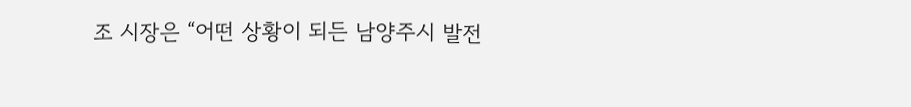조 시장은 “어떤 상황이 되든 남양주시 발전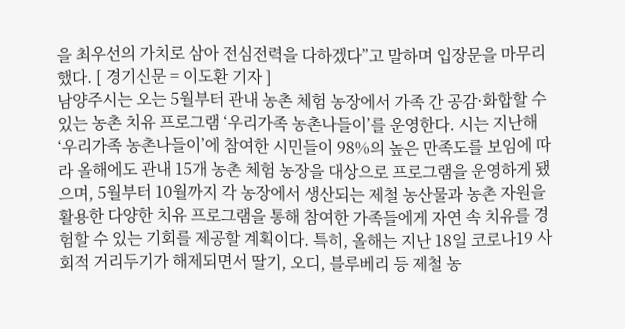을 최우선의 가치로 삼아 전심전력을 다하겠다”고 말하며 입장문을 마무리했다. [ 경기신문 = 이도환 기자 ]
남양주시는 오는 5월부터 관내 농촌 체험 농장에서 가족 간 공감·화합할 수 있는 농촌 치유 프로그램 ‘우리가족 농촌나들이’를 운영한다. 시는 지난해 ‘우리가족 농촌나들이’에 참여한 시민들이 98%의 높은 만족도를 보임에 따라 올해에도 관내 15개 농촌 체험 농장을 대상으로 프로그램을 운영하게 됐으며, 5월부터 10월까지 각 농장에서 생산되는 제철 농산물과 농촌 자원을 활용한 다양한 치유 프로그램을 통해 참여한 가족들에게 자연 속 치유를 경험할 수 있는 기회를 제공할 계획이다. 특히, 올해는 지난 18일 코로나19 사회적 거리두기가 해제되면서 딸기, 오디, 블루베리 등 제철 농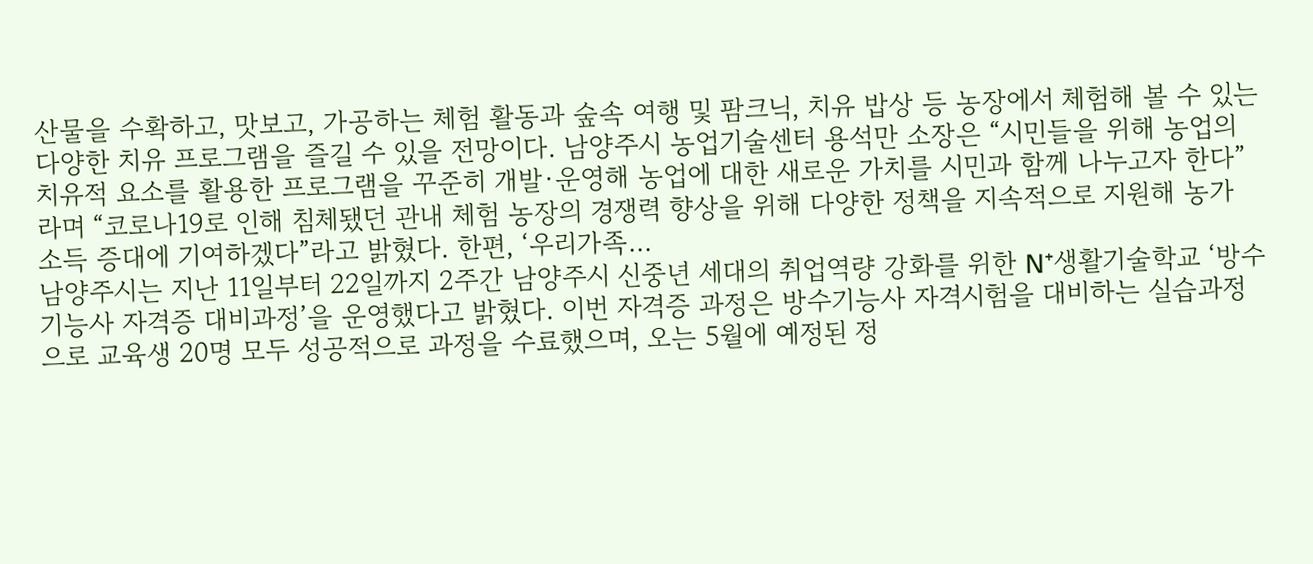산물을 수확하고, 맛보고, 가공하는 체험 활동과 숲속 여행 및 팜크닉, 치유 밥상 등 농장에서 체험해 볼 수 있는 다양한 치유 프로그램을 즐길 수 있을 전망이다. 남양주시 농업기술센터 용석만 소장은 “시민들을 위해 농업의 치유적 요소를 활용한 프로그램을 꾸준히 개발·운영해 농업에 대한 새로운 가치를 시민과 함께 나누고자 한다”라며 “코로나19로 인해 침체됐던 관내 체험 농장의 경쟁력 향상을 위해 다양한 정책을 지속적으로 지원해 농가 소득 증대에 기여하겠다”라고 밝혔다. 한편, ‘우리가족…
남양주시는 지난 11일부터 22일까지 2주간 남양주시 신중년 세대의 취업역량 강화를 위한 N⁺생활기술학교 ‘방수기능사 자격증 대비과정’을 운영했다고 밝혔다. 이번 자격증 과정은 방수기능사 자격시험을 대비하는 실습과정으로 교육생 20명 모두 성공적으로 과정을 수료했으며, 오는 5월에 예정된 정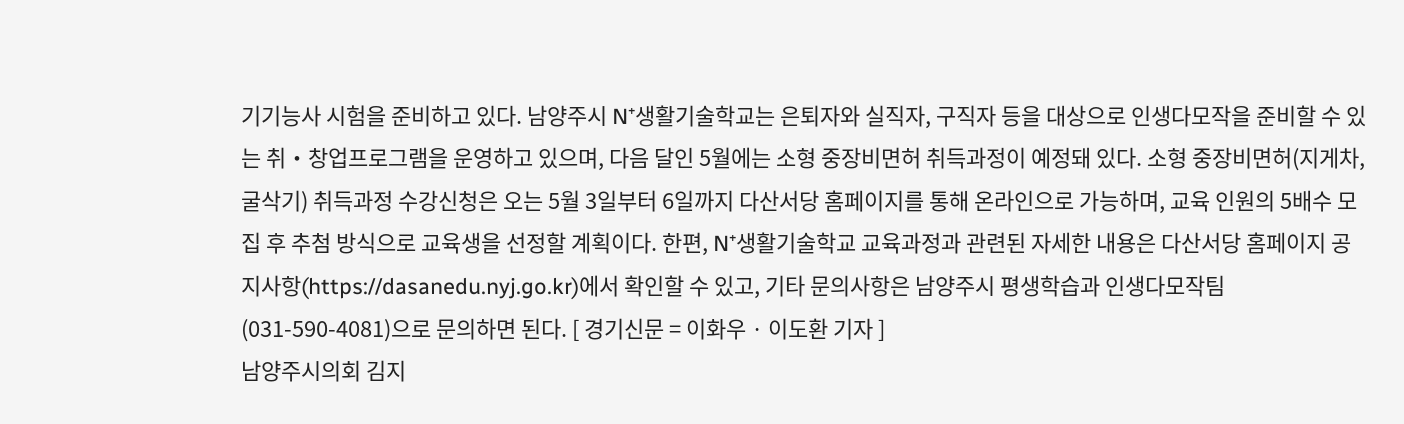기기능사 시험을 준비하고 있다. 남양주시 N⁺생활기술학교는 은퇴자와 실직자, 구직자 등을 대상으로 인생다모작을 준비할 수 있는 취‧창업프로그램을 운영하고 있으며, 다음 달인 5월에는 소형 중장비면허 취득과정이 예정돼 있다. 소형 중장비면허(지게차, 굴삭기) 취득과정 수강신청은 오는 5월 3일부터 6일까지 다산서당 홈페이지를 통해 온라인으로 가능하며, 교육 인원의 5배수 모집 후 추첨 방식으로 교육생을 선정할 계획이다. 한편, N⁺생활기술학교 교육과정과 관련된 자세한 내용은 다산서당 홈페이지 공지사항(https://dasanedu.nyj.go.kr)에서 확인할 수 있고, 기타 문의사항은 남양주시 평생학습과 인생다모작팀(031-590-4081)으로 문의하면 된다. [ 경기신문 = 이화우 · 이도환 기자 ]
남양주시의회 김지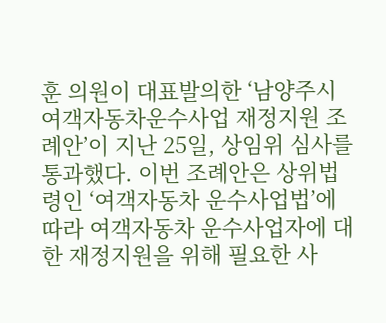훈 의원이 대표발의한 ‘남양주시 여객자동차운수사업 재정지원 조례안’이 지난 25일, 상임위 심사를 통과했다. 이번 조례안은 상위법령인 ‘여객자동차 운수사업법’에 따라 여객자동차 운수사업자에 대한 재정지원을 위해 필요한 사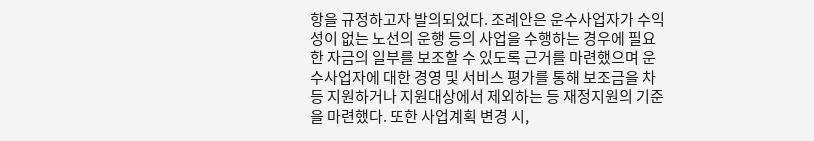항을 규정하고자 발의되었다. 조례안은 운수사업자가 수익성이 없는 노선의 운행 등의 사업을 수행하는 경우에 필요한 자금의 일부를 보조할 수 있도록 근거를 마련했으며 운수사업자에 대한 경영 및 서비스 평가를 통해 보조금을 차등 지원하거나 지원대상에서 제외하는 등 재정지원의 기준을 마련했다. 또한 사업계획 변경 시,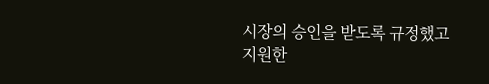시장의 승인을 받도록 규정했고 지원한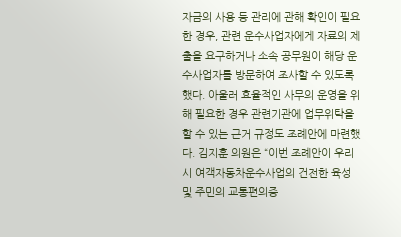자금의 사용 등 관리에 관해 확인이 필요한 경우, 관련 운수사업자에게 자료의 제출을 요구하거나 소속 공무원이 해당 운수사업자를 방문하여 조사할 수 있도록 했다. 아울러 효율적인 사무의 운영을 위해 필요한 경우 관련기관에 업무위탁을 할 수 있는 근거 규정도 조례안에 마련했다. 김지훈 의원은 “이번 조례안이 우리 시 여객자동차운수사업의 건전한 육성 및 주민의 교통편의증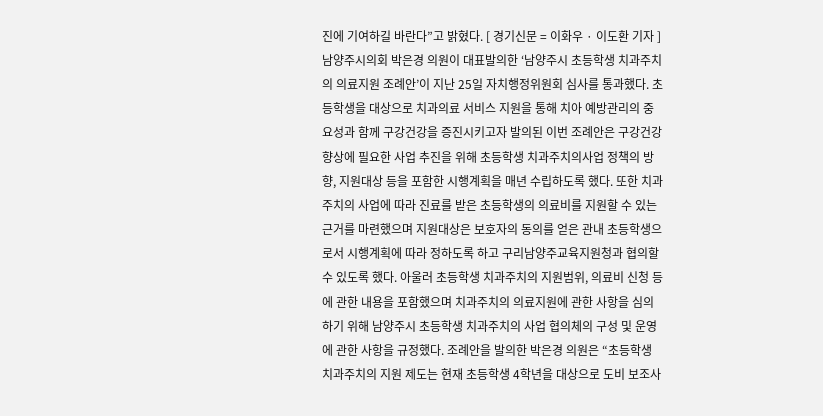진에 기여하길 바란다”고 밝혔다. [ 경기신문 = 이화우 · 이도환 기자 ]
남양주시의회 박은경 의원이 대표발의한 ‘남양주시 초등학생 치과주치의 의료지원 조례안’이 지난 25일 자치행정위원회 심사를 통과했다. 초등학생을 대상으로 치과의료 서비스 지원을 통해 치아 예방관리의 중요성과 함께 구강건강을 증진시키고자 발의된 이번 조례안은 구강건강 향상에 필요한 사업 추진을 위해 초등학생 치과주치의사업 정책의 방향, 지원대상 등을 포함한 시행계획을 매년 수립하도록 했다. 또한 치과주치의 사업에 따라 진료를 받은 초등학생의 의료비를 지원할 수 있는 근거를 마련했으며 지원대상은 보호자의 동의를 얻은 관내 초등학생으로서 시행계획에 따라 정하도록 하고 구리남양주교육지원청과 협의할 수 있도록 했다. 아울러 초등학생 치과주치의 지원범위, 의료비 신청 등에 관한 내용을 포함했으며 치과주치의 의료지원에 관한 사항을 심의하기 위해 남양주시 초등학생 치과주치의 사업 협의체의 구성 및 운영에 관한 사항을 규정했다. 조례안을 발의한 박은경 의원은 “초등학생 치과주치의 지원 제도는 현재 초등학생 4학년을 대상으로 도비 보조사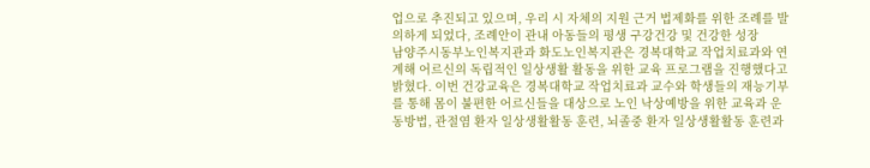업으로 추진되고 있으며, 우리 시 자체의 지원 근거 법제화를 위한 조례를 발의하게 되었다, 조례안이 관내 아동들의 평생 구강건강 및 건강한 성장
남양주시동부노인복지관과 화도노인복지관은 경복대학교 작업치료과와 연계해 어르신의 독립적인 일상생활 활동을 위한 교육 프로그램을 진행했다고 밝혔다. 이번 건강교육은 경복대학교 작업치료과 교수와 학생들의 재능기부를 통해 몸이 불편한 어르신들을 대상으로 노인 낙상예방을 위한 교육과 운동방법, 관절염 환자 일상생활활동 훈련, 뇌졸중 환자 일상생활활동 훈련과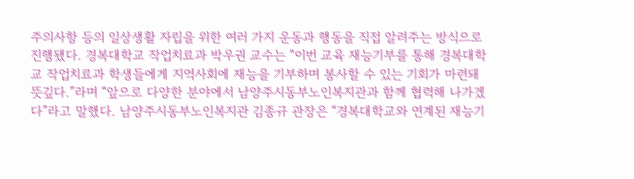주의사항 등의 일상생활 자립을 위한 여러 가지 운동과 행동을 직접 알려주는 방식으로 진행됐다. 경복대학교 작업치료과 박우권 교수는 “이번 교육 재능기부를 통해 경복대학교 작업치료과 학생들에게 지역사회에 재능을 기부하며 봉사할 수 있는 기회가 마련돼 뜻깊다.”라며 “앞으로 다양한 분야에서 남양주시동부노인복지관과 함께 협력해 나가겠다”라고 말했다. 남양주시동부노인복지관 김종규 관장은 “경복대학교와 연계된 재능기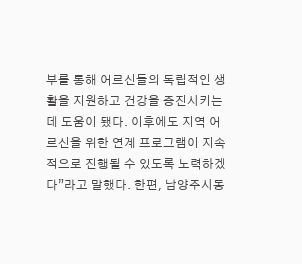부를 통해 어르신들의 독립적인 생활을 지원하고 건강을 증진시키는데 도움이 됐다. 이후에도 지역 어르신을 위한 연계 프로그램이 지속적으로 진행될 수 있도록 노력하겠다”라고 말했다. 한편, 남양주시동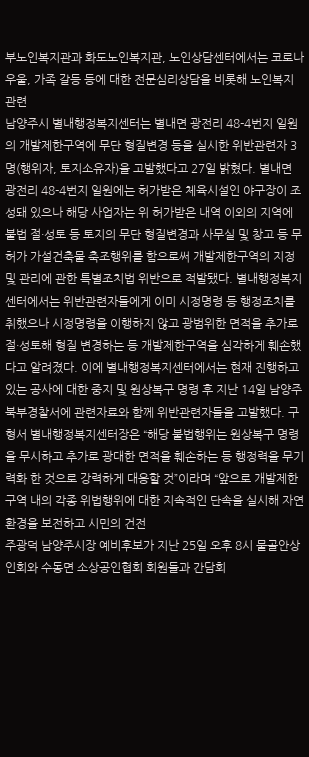부노인복지관과 화도노인복지관, 노인상담센터에서는 코로나 우울, 가족 갈등 등에 대한 전문심리상담을 비롯해 노인복지 관련
남양주시 별내행정복지센터는 별내면 광전리 48-4번지 일원의 개발제한구역에 무단 형질변경 등을 실시한 위반관련자 3명(행위자, 토지소유자)을 고발했다고 27일 밝혔다. 별내면 광전리 48-4번지 일원에는 허가받은 체육시설인 야구장이 조성돼 있으나 해당 사업자는 위 허가받은 내역 이외의 지역에 불법 절·성토 등 토지의 무단 형질변경과 사무실 및 창고 등 무허가 가설건축물 축조행위를 함으로써 개발제한구역의 지정 및 관리에 관한 특별조치법 위반으로 적발됐다. 별내행정복지센터에서는 위반관련자들에게 이미 시정명령 등 행정조치를 취했으나 시정명령을 이행하지 않고 광범위한 면적을 추가로 절·성토해 형질 변경하는 등 개발제한구역을 심각하게 훼손했다고 알려졌다. 이에 별내행정복지센터에서는 현재 진행하고 있는 공사에 대한 중지 및 원상복구 명령 후 지난 14일 남양주북부경찰서에 관련자료와 함께 위반관련자들을 고발했다. 구형서 별내행정복지센터장은 “해당 불법행위는 원상복구 명령을 무시하고 추가로 광대한 면적을 훼손하는 등 행정력을 무기력화 한 것으로 강력하게 대응할 것”이라며 “앞으로 개발제한구역 내의 각종 위법행위에 대한 지속적인 단속을 실시해 자연환경을 보전하고 시민의 건전
주광덕 남양주시장 예비후보가 지난 25일 오후 8시 물골안상인회와 수동면 소상공인협회 회원들과 간담회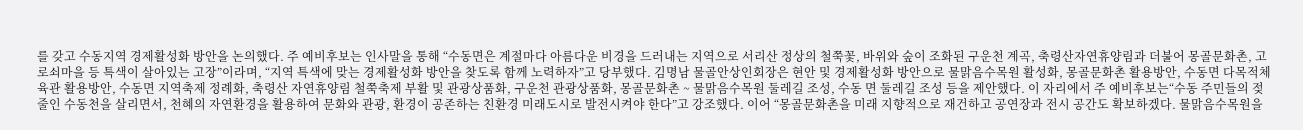를 갖고 수동지역 경제활성화 방안을 논의했다. 주 예비후보는 인사말을 통해 “수동면은 계절마다 아름다운 비경을 드러내는 지역으로 서리산 정상의 철쭉꽃, 바위와 숲이 조화된 구운천 계곡, 축령산자연휴양림과 더불어 몽골문화촌, 고로쇠마을 등 특색이 살아있는 고장”이라며, “지역 특색에 맞는 경제활성화 방안을 찾도록 함께 노력하자”고 당부했다. 김명남 물골안상인회장은 현안 및 경제활성화 방안으로 물맑음수목원 활성화, 몽골문화촌 활용방안, 수동면 다목적체육관 활용방안, 수동면 지역축제 정례화, 축령산 자연휴양림 철쭉축제 부활 및 관광상품화, 구운천 관광상품화, 몽골문화촌 ~ 물맑음수목원 둘레길 조성, 수동 면 둘레길 조성 등을 제안했다. 이 자리에서 주 예비후보는“수동 주민들의 젖줄인 수동천을 살리면서, 천혜의 자연환경을 활용하여 문화와 관광, 환경이 공존하는 친환경 미래도시로 발전시켜야 한다”고 강조했다. 이어 “몽골문화촌을 미래 지향적으로 재건하고 공연장과 전시 공간도 확보하겠다. 물맑음수목원을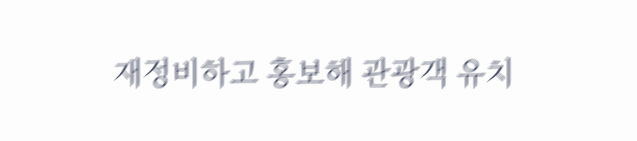재정비하고 홍보해 관광객 유치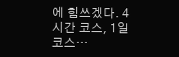에 힘쓰겠다. 4시간 코스, 1일 코스…